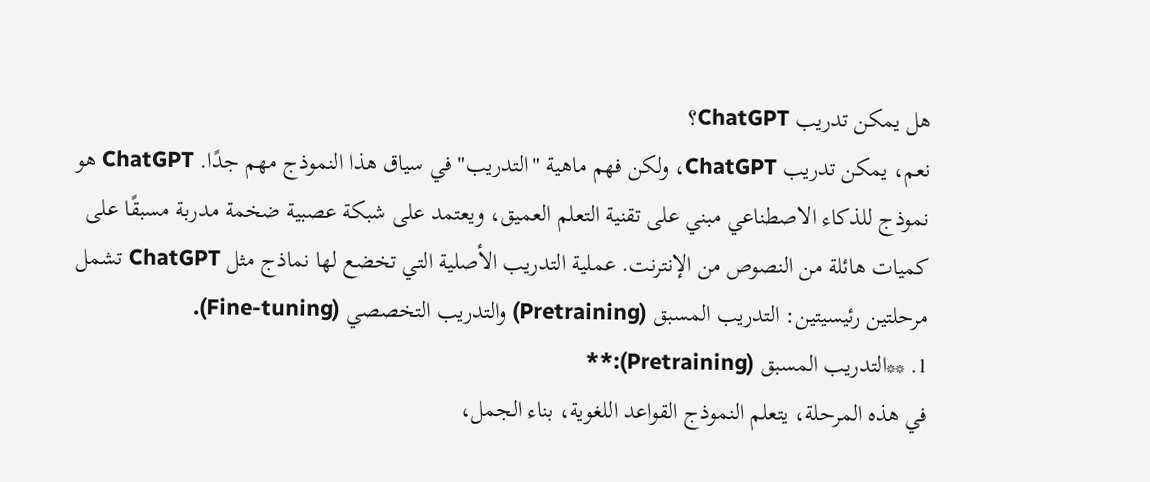هل يمكن تدريب ChatGPT؟
نعم، يمكن تدريب ChatGPT، ولكن فهم ماهية "التدريب" في سياق هذا النموذج مهم جدًا. ChatGPT هو نموذج للذكاء الاصطناعي مبني على تقنية التعلم العميق، ويعتمد على شبكة عصبية ضخمة مدربة مسبقًا على كميات هائلة من النصوص من الإنترنت. عملية التدريب الأصلية التي تخضع لها نماذج مثل ChatGPT تشمل مرحلتين رئيسيتين: التدريب المسبق (Pretraining) والتدريب التخصصي (Fine-tuning).
1. **التدريب المسبق (Pretraining):**
في هذه المرحلة، يتعلم النموذج القواعد اللغوية، بناء الجمل،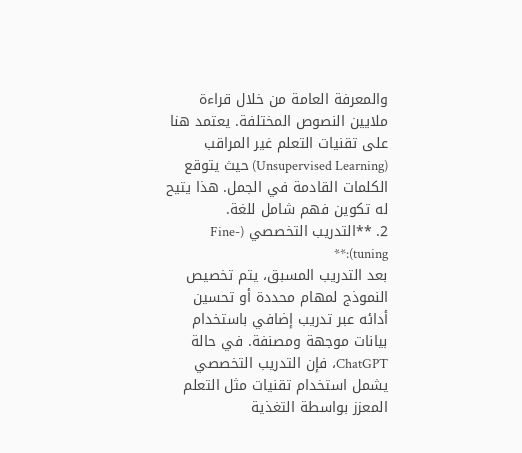والمعرفة العامة من خلال قراءة ملايين النصوص المختلفة. يعتمد هنا على تقنيات التعلم غير المراقب (Unsupervised Learning) حيث يتوقع الكلمات القادمة في الجمل. هذا يتيح له تكوين فهم شامل للغة.
2. **التدريب التخصصي (Fine-tuning):**
بعد التدريب المسبق، يتم تخصيص النموذج لمهام محددة أو تحسين أدائه عبر تدريب إضافي باستخدام بيانات موجهة ومصنفة. في حالة ChatGPT، فإن التدريب التخصصي يشمل استخدام تقنيات مثل التعلم المعزز بواسطة التغذية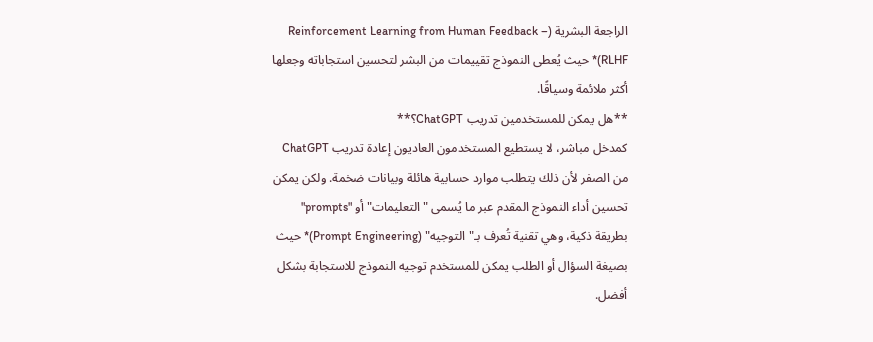الراجعة البشرية (Reinforcement Learning from Human Feedback – RLHF)* حيث يُعطى النموذج تقييمات من البشر لتحسين استجاباته وجعلها أكثر ملائمة وسياقًا.
**هل يمكن للمستخدمين تدريب ChatGPT؟**
كمدخل مباشر، لا يستطيع المستخدمون العاديون إعادة تدريب ChatGPT من الصفر لأن ذلك يتطلب موارد حسابية هائلة وبيانات ضخمة. ولكن يمكن تحسين أداء النموذج المقدم عبر ما يُسمى "التعليمات" أو "prompts" بطريقة ذكية، وهي تقنية تُعرف بـ"التوجيه" (Prompt Engineering)* حيث بصيغة السؤال أو الطلب يمكن للمستخدم توجيه النموذج للاستجابة بشكل أفضل.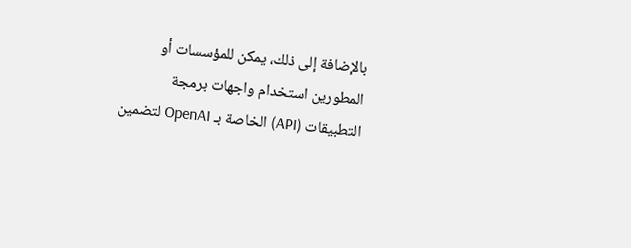بالإضافة إلى ذلك، يمكن للمؤسسات أو المطورين استخدام واجهات برمجة التطبيقات (API) الخاصة بـ OpenAI لتضمين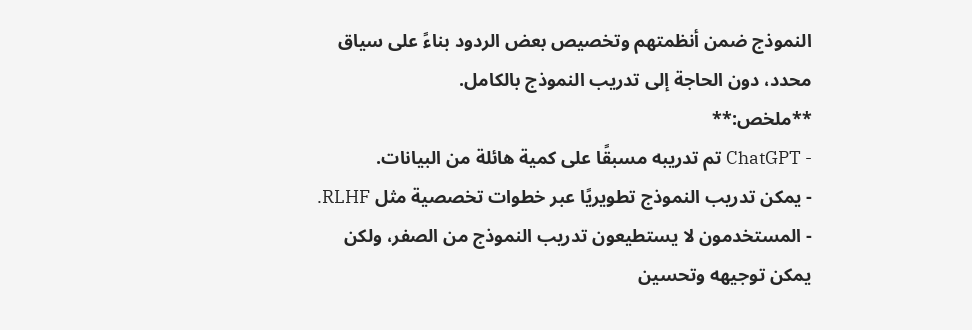النموذج ضمن أنظمتهم وتخصيص بعض الردود بناءً على سياق محدد، دون الحاجة إلى تدريب النموذج بالكامل.
**ملخص:**
- ChatGPT تم تدريبه مسبقًا على كمية هائلة من البيانات.
- يمكن تدريب النموذج تطويريًا عبر خطوات تخصصية مثل RLHF.
- المستخدمون لا يستطيعون تدريب النموذج من الصفر، ولكن يمكن توجيهه وتحسين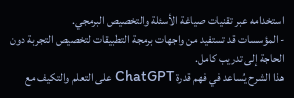استخدامه عبر تقنيات صياغة الأسئلة والتخصيص البرمجي.
- المؤسسات قد تستفيد من واجهات برمجة التطبيقات لتخصيص التجربة دون الحاجة إلى تدريب كامل.
هذا الشرح يُساعد في فهم قدرة ChatGPT على التعلم والتكيف مع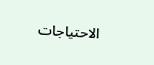الاحتياجات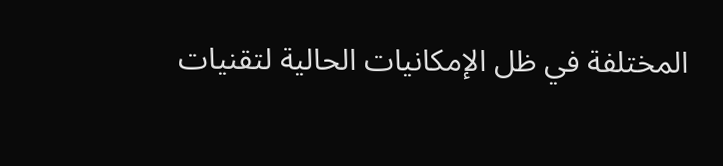المختلفة في ظل الإمكانيات الحالية لتقنيات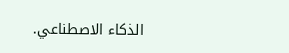الذكاء الاصطناعي.